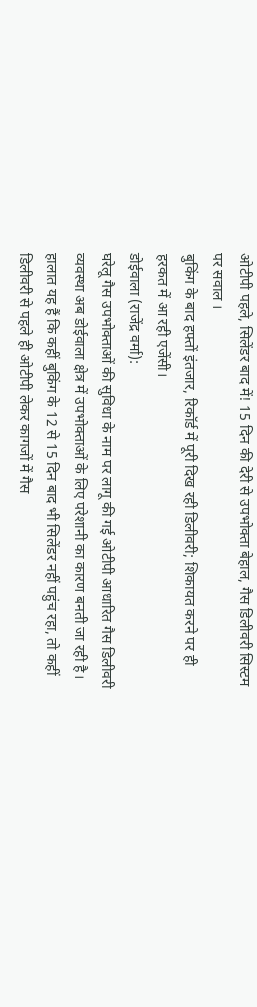ओटीपी पहले, सिलेंडर बाद में! 15 दिन की देरी से उपभोक्ता बेहाल, गैस डिलीवरी सिस्टम पर सवाल ।
बुकिंग के बाद हफ्तों इंतजार, रिकॉर्ड में पूरी दिख रही डिलीवरी; शिकायत करने पर ही हरकत में आ रही एजेंसी।
डोईवाला (राजेंद्र वर्मा):
घरेलू गैस उपभोक्ताओं की सुविधा के नाम पर लागू की गई ओटीपी आधारित गैस डिलीवरी व्यवस्था अब डोईवाला क्षेत्र में उपभोक्ताओं के लिए परेशानी का कारण बनती जा रही है। हालात यह हैं कि कहीं बुकिंग के 12 से 15 दिन बाद भी सिलेंडर नहीं पहुंच रहा, तो कहीं डिलीवरी से पहले ही ओटीपी लेकर कागजों में गैस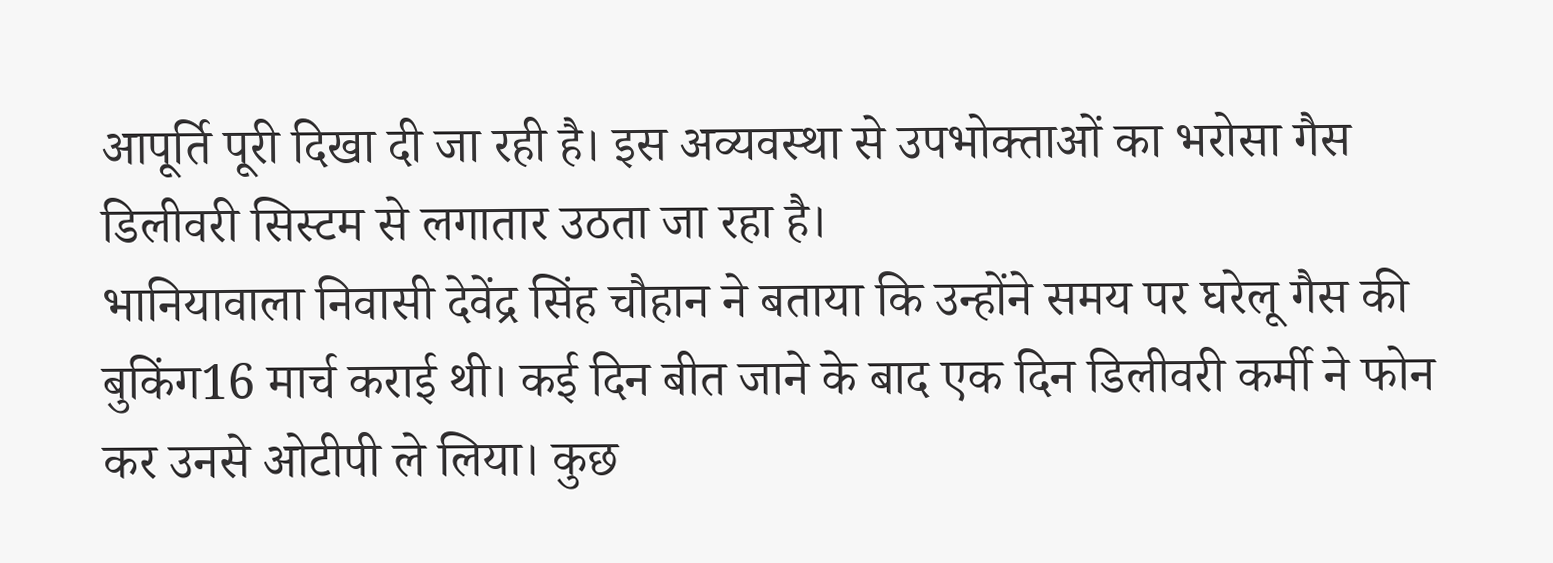आपूर्ति पूरी दिखा दी जा रही है। इस अव्यवस्था से उपभोक्ताओं का भरोसा गैस डिलीवरी सिस्टम से लगातार उठता जा रहा है।
भानियावाला निवासी देवेंद्र सिंह चौहान ने बताया कि उन्होंने समय पर घरेलू गैस की बुकिंग16 मार्च कराई थी। कई दिन बीत जाने के बाद एक दिन डिलीवरी कर्मी ने फोन कर उनसे ओटीपी ले लिया। कुछ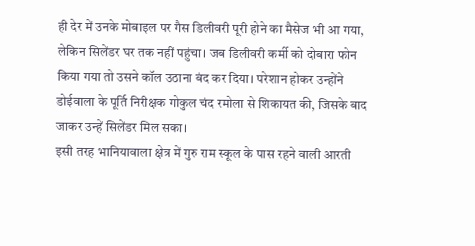ही देर में उनके मोबाइल पर गैस डिलीवरी पूरी होने का मैसेज भी आ गया, लेकिन सिलेंडर घर तक नहीं पहुंचा। जब डिलीवरी कर्मी को दोबारा फोन किया गया तो उसने कॉल उठाना बंद कर दिया। परेशान होकर उन्होंने डोईवाला के पूर्ति निरीक्षक गोकुल चंद रमोला से शिकायत की, जिसके बाद जाकर उन्हें सिलेंडर मिल सका।
इसी तरह भानियावाला क्षेत्र में गुरु राम स्कूल के पास रहने वाली आरती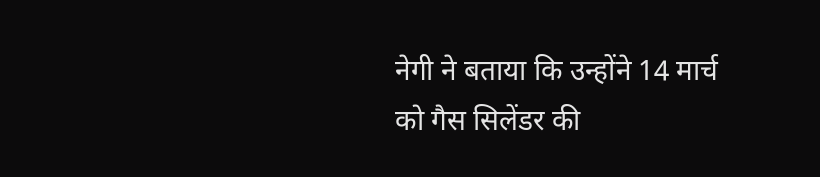नेगी ने बताया कि उन्होंने 14 मार्च को गैस सिलेंडर की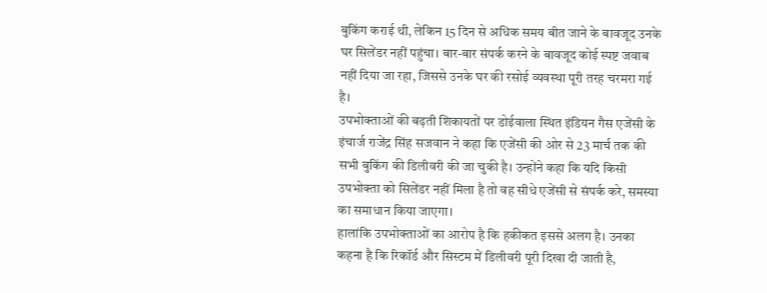बुकिंग कराई थी, लेकिन 15 दिन से अधिक समय बीत जाने के बावजूद उनके घर सिलेंडर नहीं पहुंचा। बार-बार संपर्क करने के बावजूद कोई स्पष्ट जवाब नहीं दिया जा रहा, जिससे उनके घर की रसोई व्यवस्था पूरी तरह चरमरा गई है।
उपभोक्ताओं की बढ़ती शिकायतों पर डोईवाला स्थित इंडियन गैस एजेंसी के इंचार्ज राजेंद्र सिंह सजवान ने कहा कि एजेंसी की ओर से 23 मार्च तक की सभी बुकिंग की डिलीवरी की जा चुकी है। उन्होंने कहा कि यदि किसी उपभोक्ता को सिलेंडर नहीं मिला है तो वह सीधे एजेंसी से संपर्क करे, समस्या का समाधान किया जाएगा।
हालांकि उपभोक्ताओं का आरोप है कि हकीकत इससे अलग है। उनका कहना है कि रिकॉर्ड और सिस्टम में डिलीवरी पूरी दिखा दी जाती है,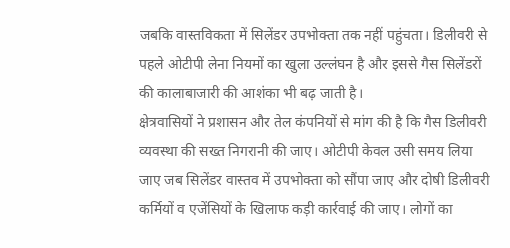जबकि वास्तविकता में सिलेंडर उपभोक्ता तक नहीं पहुंचता। डिलीवरी से पहले ओटीपी लेना नियमों का खुला उल्लंघन है और इससे गैस सिलेंडरों की कालाबाजारी की आशंका भी बढ़ जाती है।
क्षेत्रवासियों ने प्रशासन और तेल कंपनियों से मांग की है कि गैस डिलीवरी व्यवस्था की सख्त निगरानी की जाए। ओटीपी केवल उसी समय लिया जाए जब सिलेंडर वास्तव में उपभोक्ता को सौंपा जाए और दोषी डिलीवरी कर्मियों व एजेंसियों के खिलाफ कड़ी कार्रवाई की जाए। लोगों का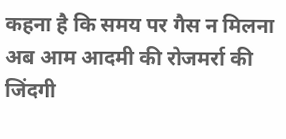कहना है कि समय पर गैस न मिलना अब आम आदमी की रोजमर्रा की जिंदगी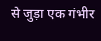से जुड़ा एक गंभीर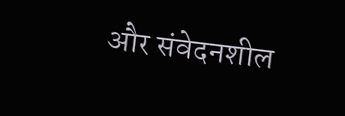और संवेदनशील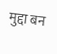मुद्दा बन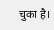चुका है।